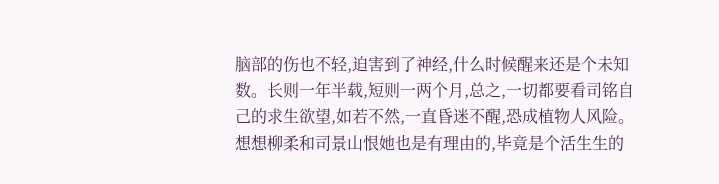脑部的伤也不轻,迫害到了神经,什么时候醒来还是个未知数。长则一年半载,短则一两个月,总之,一切都要看司铭自己的求生欲望,如若不然,一直昏迷不醒,恐成植物人风险。
想想柳柔和司景山恨她也是有理由的,毕竟是个活生生的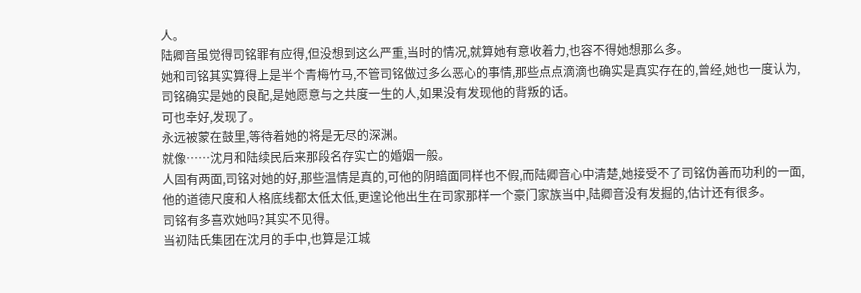人。
陆卿音虽觉得司铭罪有应得,但没想到这么严重,当时的情况,就算她有意收着力,也容不得她想那么多。
她和司铭其实算得上是半个青梅竹马,不管司铭做过多么恶心的事情,那些点点滴滴也确实是真实存在的,曾经,她也一度认为,司铭确实是她的良配,是她愿意与之共度一生的人,如果没有发现他的背叛的话。
可也幸好,发现了。
永远被蒙在鼓里,等待着她的将是无尽的深渊。
就像……沈月和陆续民后来那段名存实亡的婚姻一般。
人固有两面,司铭对她的好,那些温情是真的,可他的阴暗面同样也不假,而陆卿音心中清楚,她接受不了司铭伪善而功利的一面,他的道德尺度和人格底线都太低太低,更遑论他出生在司家那样一个豪门家族当中,陆卿音没有发掘的,估计还有很多。
司铭有多喜欢她吗?其实不见得。
当初陆氏集团在沈月的手中,也算是江城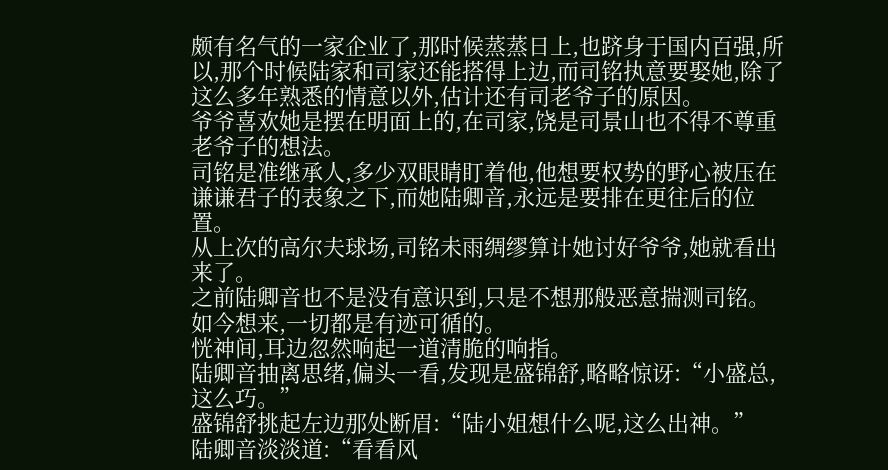颇有名气的一家企业了,那时候蒸蒸日上,也跻身于国内百强,所以,那个时候陆家和司家还能搭得上边,而司铭执意要娶她,除了这么多年熟悉的情意以外,估计还有司老爷子的原因。
爷爷喜欢她是摆在明面上的,在司家,饶是司景山也不得不尊重老爷子的想法。
司铭是准继承人,多少双眼睛盯着他,他想要权势的野心被压在谦谦君子的表象之下,而她陆卿音,永远是要排在更往后的位置。
从上次的高尔夫球场,司铭未雨绸缪算计她讨好爷爷,她就看出来了。
之前陆卿音也不是没有意识到,只是不想那般恶意揣测司铭。
如今想来,一切都是有迹可循的。
恍神间,耳边忽然响起一道清脆的响指。
陆卿音抽离思绪,偏头一看,发现是盛锦舒,略略惊讶:“小盛总,这么巧。”
盛锦舒挑起左边那处断眉:“陆小姐想什么呢,这么出神。”
陆卿音淡淡道:“看看风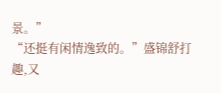景。”
“还挺有闲情逸致的。”盛锦舒打趣,又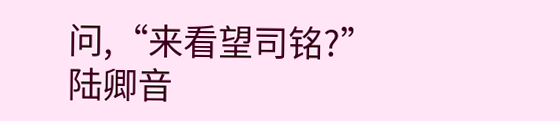问,“来看望司铭?”
陆卿音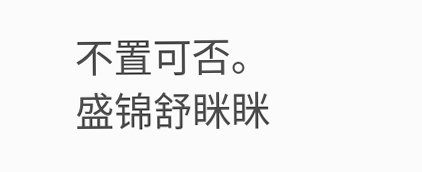不置可否。
盛锦舒眯眯